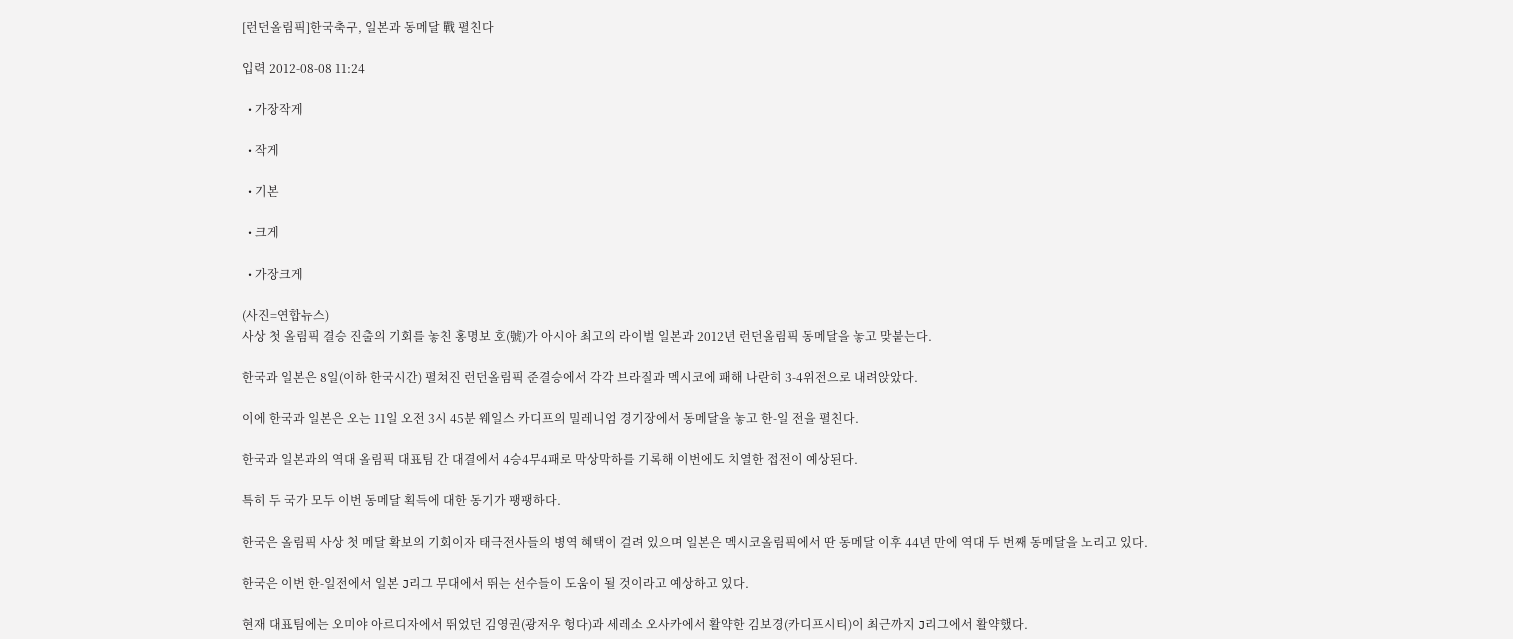[런던올림픽]한국축구, 일본과 동메달 戰 펼친다

입력 2012-08-08 11:24

  • 가장작게

  • 작게

  • 기본

  • 크게

  • 가장크게

(사진=연합뉴스)
사상 첫 올림픽 결승 진출의 기회를 놓친 홍명보 호(號)가 아시아 최고의 라이벌 일본과 2012년 런던올림픽 동메달을 놓고 맞붙는다.

한국과 일본은 8일(이하 한국시간) 펼쳐진 런던올림픽 준결승에서 각각 브라질과 멕시코에 패해 나란히 3-4위전으로 내려앉았다.

이에 한국과 일본은 오는 11일 오전 3시 45분 웨일스 카디프의 밀레니엄 경기장에서 동메달을 놓고 한-일 전을 펼친다.

한국과 일본과의 역대 올림픽 대표팀 간 대결에서 4승4무4패로 막상막하를 기록해 이번에도 치열한 접전이 예상된다.

특히 두 국가 모두 이번 동메달 획득에 대한 동기가 팽팽하다.

한국은 올림픽 사상 첫 메달 확보의 기회이자 태극전사들의 병역 혜택이 걸려 있으며 일본은 멕시코올림픽에서 딴 동메달 이후 44년 만에 역대 두 번째 동메달을 노리고 있다.

한국은 이번 한-일전에서 일본 J리그 무대에서 뛰는 선수들이 도움이 될 것이라고 예상하고 있다.

현재 대표팀에는 오미야 아르디자에서 뛰었던 김영권(광저우 헝다)과 세레소 오사카에서 활약한 김보경(카디프시티)이 최근까지 J리그에서 활약했다.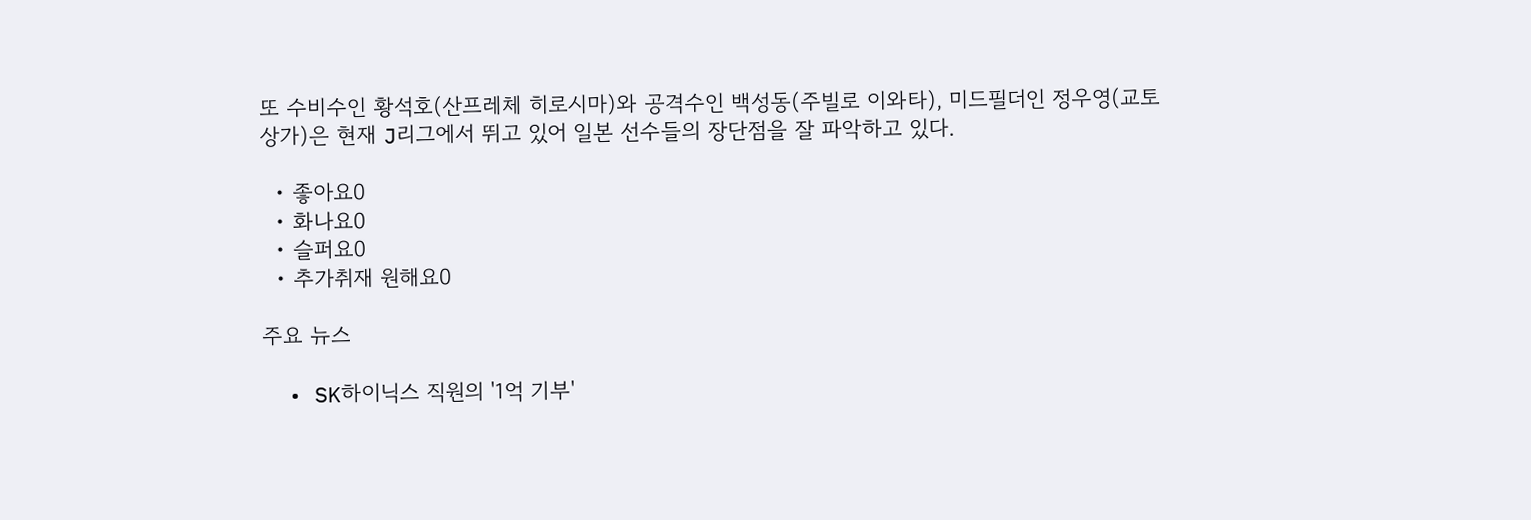또 수비수인 황석호(산프레체 히로시마)와 공격수인 백성동(주빌로 이와타), 미드필더인 정우영(교토상가)은 현재 J리그에서 뛰고 있어 일본 선수들의 장단점을 잘 파악하고 있다.

  • 좋아요0
  • 화나요0
  • 슬퍼요0
  • 추가취재 원해요0

주요 뉴스

  • SK하이닉스 직원의 '1억 기부'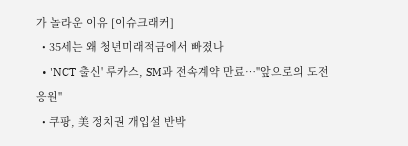가 놀라운 이유 [이슈크래커]
  • 35세는 왜 청년미래적금에서 빠졌나
  • 'NCT 출신' 루카스, SM과 전속계약 만료⋯"앞으로의 도전 응원"
  • 쿠팡, 美 정치권 개입설 반박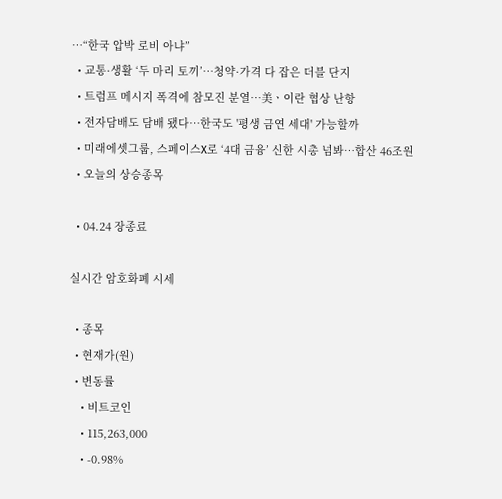⋯“한국 압박 로비 아냐”
  • 교통·생활 ‘두 마리 토끼’⋯청약·가격 다 잡은 더블 단지
  • 트럼프 메시지 폭격에 참모진 분열⋯美ㆍ이란 협상 난항
  • 전자담배도 담배 됐다⋯한국도 '평생 금연 세대' 가능할까
  • 미래에셋그룹, 스페이스X로 ‘4대 금융’ 신한 시총 넘봐⋯합산 46조원
  • 오늘의 상승종목

  • 04.24 장종료

실시간 암호화폐 시세

  • 종목
  • 현재가(원)
  • 변동률
    • 비트코인
    • 115,263,000
    • -0.98%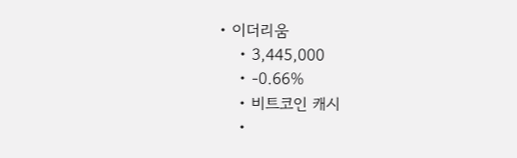• 이더리움
    • 3,445,000
    • -0.66%
    • 비트코인 캐시
    •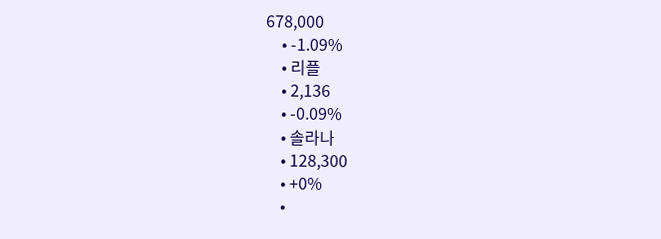678,000
    • -1.09%
    • 리플
    • 2,136
    • -0.09%
    • 솔라나
    • 128,300
    • +0%
    •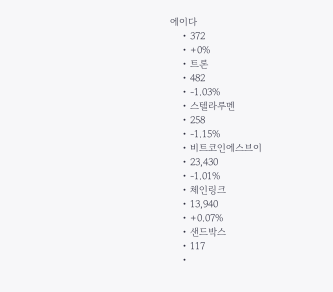에이다
    • 372
    • +0%
    • 트론
    • 482
    • -1.03%
    • 스텔라루멘
    • 258
    • -1.15%
    • 비트코인에스브이
    • 23,430
    • -1.01%
    • 체인링크
    • 13,940
    • +0.07%
    • 샌드박스
    • 117
    •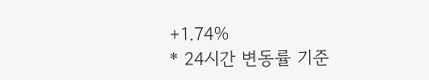+1.74%
* 24시간 변동률 기준